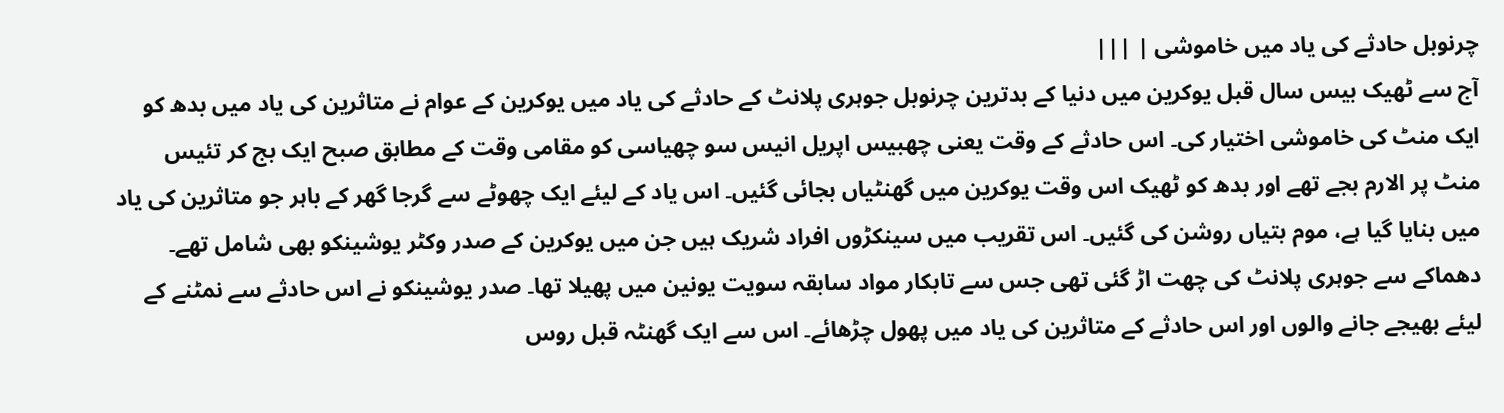چرنوبل حادثے کی یاد میں خاموشی | |||
آج سے ٹھیک بیس سال قبل یوکرین میں دنیا کے بدترین چرنوبل جوہری پلانٹ کے حادثے کی یاد میں یوکرین کے عوام نے متاثرین کی یاد میں بدھ کو ایک منٹ کی خاموشی اختیار کی۔ اس حادثے کے وقت یعنی چھبیس اپریل انیس سو چھیاسی کو مقامی وقت کے مطابق صبح ایک بج کر تئیس منٹ پر الارم بجے تھے اور بدھ کو ٹھیک اس وقت یوکرین میں گھنٹیاں بجائی گئیں۔ اس یاد کے لیئے ایک چھوٹے سے گرجا گھر کے باہر جو متاثرین کی یاد میں بنایا گیا ہے، موم بتیاں روشن کی گئیں۔ اس تقریب میں سینکڑوں افراد شریک ہیں جن میں یوکرین کے صدر وکٹر یوشینکو بھی شامل تھے۔ دھماکے سے جوہری پلانٹ کی چھت اڑ گئی تھی جس سے تابکار مواد سابقہ سویت یونین میں پھیلا تھا۔ صدر یوشینکو نے اس حادثے سے نمٹنے کے لیئے بھیجے جانے والوں اور اس حادثے کے متاثرین کی یاد میں پھول چڑھائے۔ اس سے ایک گھنٹہ قبل روس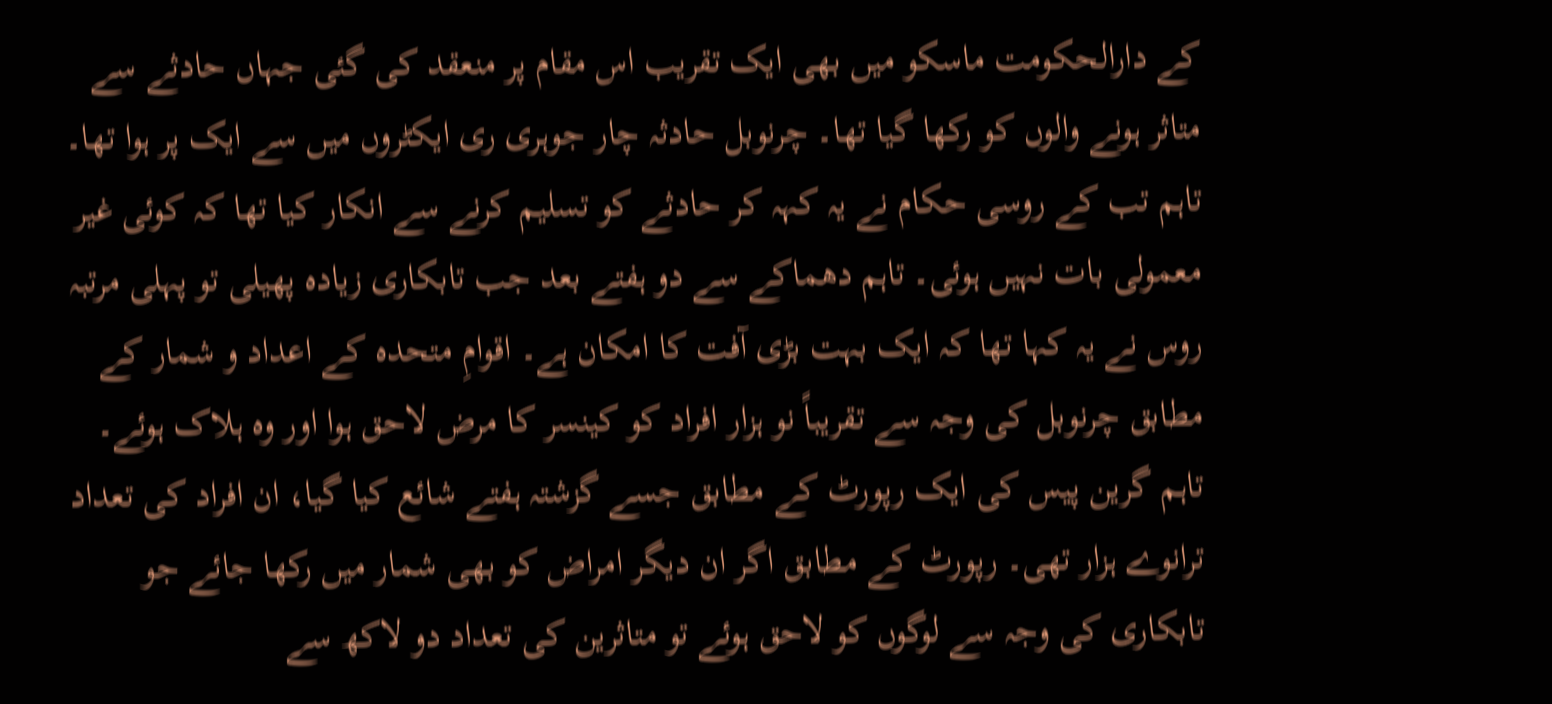کے دارالحکومت ماسکو میں بھی ایک تقریب اس مقام پر منعقد کی گئی جہاں حادثے سے متاثر ہونے والوں کو رکھا گیا تھا۔ چرنوبل حادثہ چار جوہری ری ایکٹروں میں سے ایک پر ہوا تھا۔ تاہم تب کے روسی حکام نے یہ کہہ کر حادثے کو تسلیم کرنے سے انکار کیا تھا کہ کوئی غیر معمولی بات نہیں ہوئی۔ تاہم دھماکے سے دو ہفتے بعد جب تابکاری زیادہ پھیلی تو پہلی مرتبہ روس نے یہ کہا تھا کہ ایک بہت بڑی آفت کا امکان ہے۔ اقوامِ متحدہ کے اعداد و شمار کے مطابق چرنوبل کی وجہ سے تقریباً نو ہزار افراد کو کینسر کا مرض لاحق ہوا اور وہ ہلاک ہوئے۔ تاہم گرین پیس کی ایک رپورٹ کے مطابق جسے گزشتہ ہفتے شائع کیا گیا، ان افراد کی تعداد ترانوے ہزار تھی۔ رپورٹ کے مطابق اگر ان دیگر امراض کو بھی شمار میں رکھا جائے جو تابکاری کی وجہ سے لوگوں کو لاحق ہوئے تو متاثرین کی تعداد دو لاکھ سے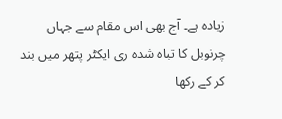زیادہ ہے۔ آج بھی اس مقام سے جہاں چرنوبل کا تباہ شدہ ری ایکٹر پتھر میں بند کر کے رکھا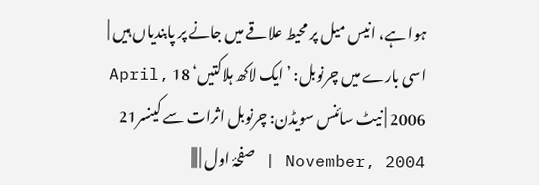ہوا ہے، انیس میل پر محیط علاقے میں جانے پر پابندیاں ہیں | اسی بارے میں چرنوبل: ’ایک لاکھ ہلاکتیں‘ 18 April, 2006 | نیٹ سائنس سویڈن: چرنوبل اثرات سے کینسر21 November, 2004 | صفحۂ اول | |||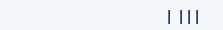| |||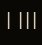| |||